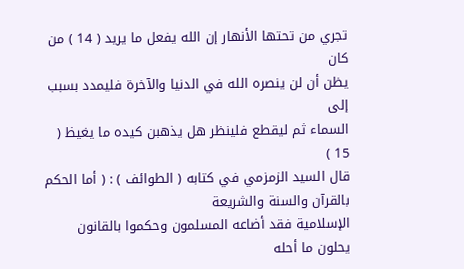تجري من تحتها الأنهار إن الله يفعل ما يريد ( 14 ) من كان
يظن أن لن ينصره الله في الدنيا والآخرة فليمدد بسبب إلى
السماء ثم ليقطع فلينظر هل يذهبن كيده ما يغيظ ( 15 )
قال السيد الزمزمي في كتابه ( الطوائف ) : ( أما الحكم بالقرآن والسنة والشريعة
الإسلامية فقد أضاعه المسلمون وحكموا بالقانون يحلون ما أحله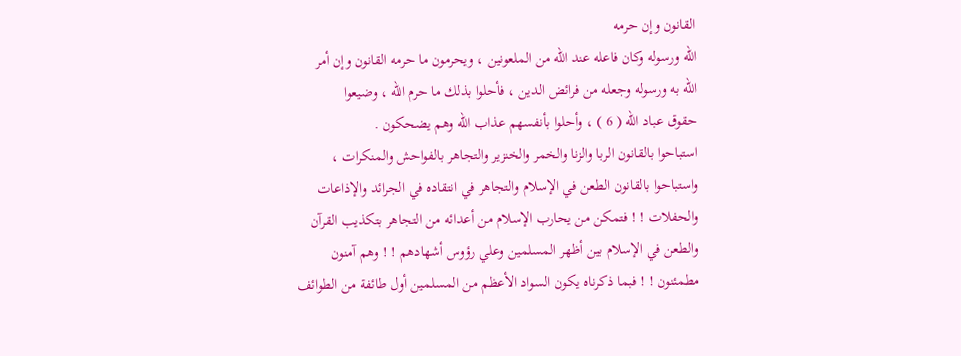القانون وإن حرمه
الله ورسوله وكان فاعله عند الله من الملعونين ، ويحرمون ما حرمه القانون وإن أمر
الله به ورسوله وجعله من فرائض الدين ، فأحلوا بذلك ما حرم الله ، وضيعوا
حقوق عباد الله ( 6 ) ، وأحلوا بأنفسهم عذاب الله وهم يضحكون .
استباحوا بالقانون الربا والزنا والخمر والخنزير والتجاهر بالفواحش والمنكرات ،
واستباحوا بالقانون الطعن في الإسلام والتجاهر في انتقاده في الجرائد والإذاعات
والحفلات ! ! فتمكن من يحارب الإسلام من أعدائه من التجاهر بتكذيب القرآن
والطعن في الإسلام بين أظهر المسلمين وعلي رؤوس أشهادهم ! ! وهم آمنون
مطمئنون ! ! فبما ذكرناه يكون السواد الأعظم من المسلمين أول طائفة من الطوائف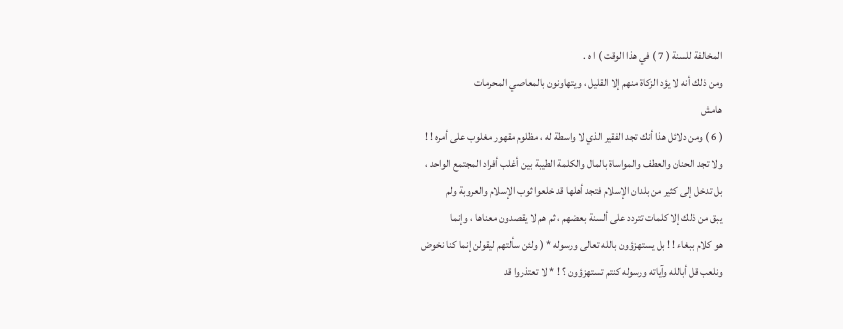المخالفة للسنة ( 7 ) في هذا الوقت ) ا ه .
ومن ذلك أنه لا يؤد الزكاة منهم إلا القليل ، ويتهاونون بالمعاصي المحرمات
هامش
( 6 ) ومن دلائل هذا أنك تجد الفقير الذي لا واسطة له ، مظلوم مقهور مغلوب على أمره ! !
ولا تجد الحنان والعطف والمواساة بالمال والكلمة الطيبة بين أغلب أفراد المجتمع الواحد ،
بل تدخل إلى كثير من بلدان الإسلام فتجد أهلها قد خلعوا ثوب الإسلام والعروبة ولم
يبق من ذلك إلا كلمات تتردد على ألسنة بعضهم ، ثم هم لا يقصدون معناها ، وإنما
هو كلام ببغاء ! ! بل يستهزؤون بالله تعالى ورسوله * ( ولئن سألتهم ليقولن إنما كنا نخوض
ونلعب قل أبالله وآياته ورسوله كنتم تستهزؤون ؟ ! * لا تعتذروا قد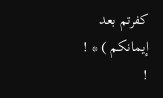كفرتم بعد
إيمانكم ) * ! !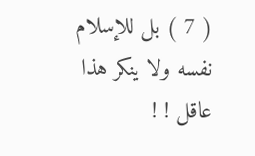( 7 ) بل للإسلام نفسه ولا ينكر هذا عاقل ! !